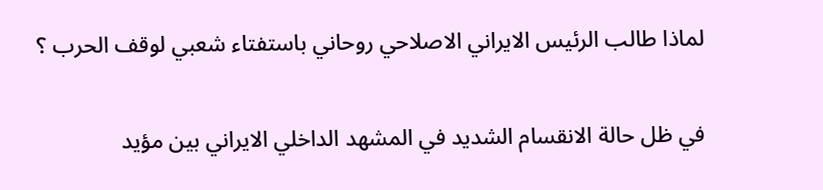لماذا طالب الرئيس الايراني الاصلاحي روحاني باستفتاء شعبي لوقف الحرب ؟

في ظل حالة الانقسام الشديد في المشهد الداخلي الايراني بين مؤيد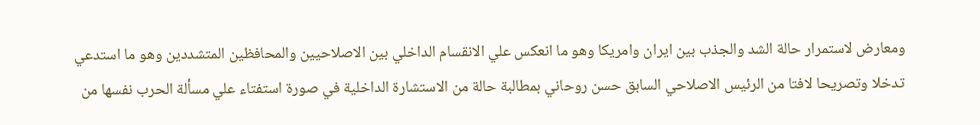ومعارض لاستمرار حالة الشد والجذب بين ايران وامريكا وهو ما انعكس علي الانقسام الداخلي بين الاصلاحيين والمحافظين المتشددين وهو ما استدعي تدخلا وتصريحا لافتا من الرئيس الاصلاحي السابق حسن روحاني بمطالبة حالة من الاستشارة الداخلية في صورة استفتاء علي مسألة الحرب نفسها من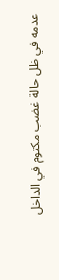عدمه في ظل حالة غضب مكتوم في الداخل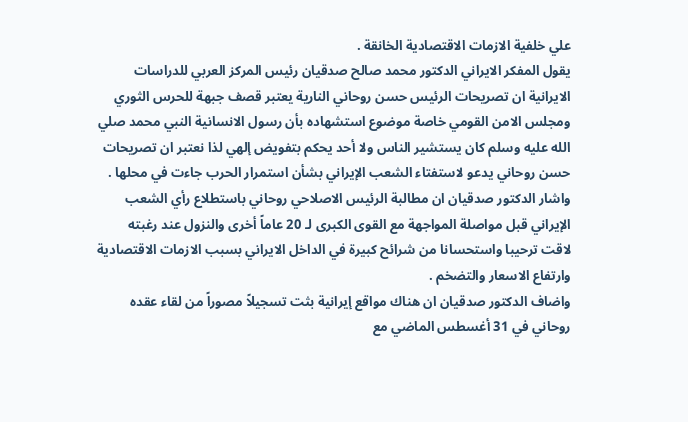علي خلفية الازمات الاقتصادية الخانقة .
يقول المفكر الايراني الدكتور محمد صالح صدقيان رئيس المركز العربي للدراسات الايرانية ان تصريحات الرئيس حسن روحاني النارية يعتبر قصف جبهة للحرس الثوري ومجلس الامن القومي خاصة موضوع استشهاده بأن رسول الانسانية النبي محمد صلي الله عليه وسلم كان يستشير الناس ولا أحد يحكم بتفويض إلهي لذا نعتبر ان تصريحات حسن روحاني يدعو لاستفتاء الشعب الإيراني بشأن استمرار الحرب جاءت في محلها .
واشار الدكتور صدقيان ان مطالبة الرئيس الاصلاحي روحاني باستطلاع رأي الشعب الإيراني قبل مواصلة المواجهة مع القوى الكبرى لـ 20 عاماً أخرى والنزول عند رغبته لاقت ترحيبا واستحسانا من شرائح كبيرة في الداخل الايراني بسبب الازمات الاقتصادية وارتفاع الاسعار والتضخم .
واضاف الدكتور صدقيان ان هناك مواقع إيرانية بثت تسجيلاً مصوراً من لقاء عقده روحاني في 31 أغسطس الماضي مع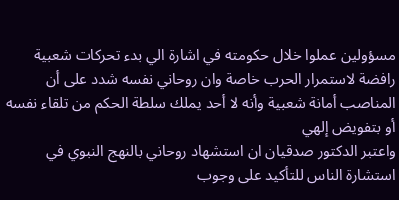مسؤولين عملوا خلال حكومته في اشارة الي بدء تحركات شعبية رافضة لاستمرار الحرب خاصة وان روحاني نفسه شدد على أن المناصب أمانة شعبية وأنه لا أحد يملك سلطة الحكم من تلقاء نفسه أو بتفويض إلهي
واعتبر الدكتور صدقيان ان استشهاد روحاني بالنهج النبوي في استشارة الناس للتأكيد على وجوب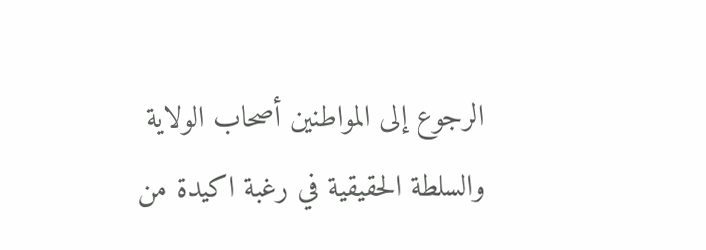الرجوع إلى المواطنين أصحاب الولاية والسلطة الحقيقية في رغبة اكيدة من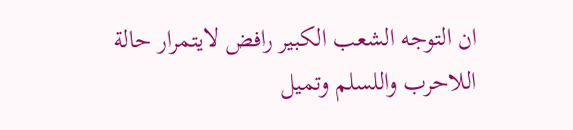ان التوجه الشعب الكبير رافض لايتمرار حالة اللاحرب واللسلم وتميل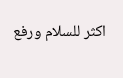اكثر للسلام ورفع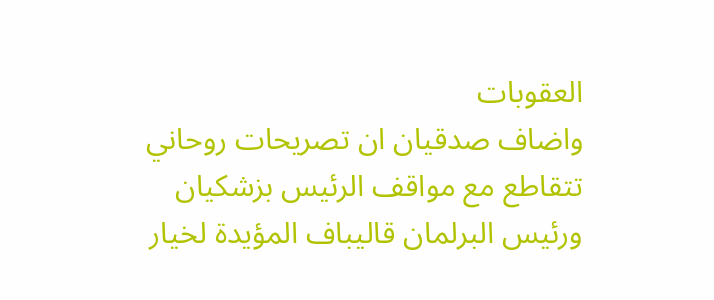العقوبات
واضاف صدقيان ان تصريحات روحاني تتقاطع مع مواقف الرئيس بزشكيان ورئيس البرلمان قاليباف المؤيدة لخيار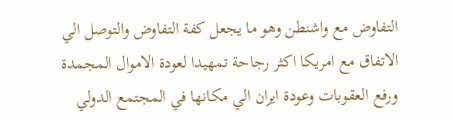التفاوض مع واشنطن وهو ما يجعل كفة التفاوض والتوصل الي الاتفاق مع امريكا اكثر رجاحة تمهيدا لعودة الاموال المجمدة ورفع العقوبات وعودة ايران الي مكانها في المجتمع الدولي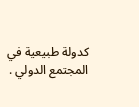كدولة طبيعية في المجتمع الدولي .